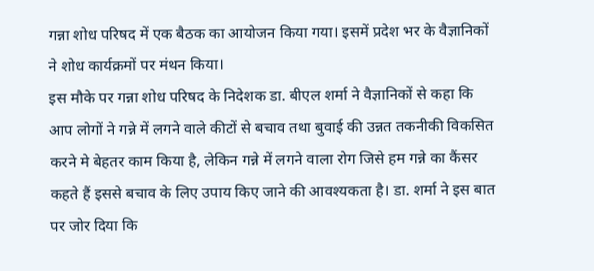गन्ना शोध परिषद में एक बैठक का आयोजन किया गया। इसमें प्रदेश भर के वैज्ञानिकों ने शोध कार्यक्रमों पर मंथन किया।
इस मौके पर गन्ना शोध परिषद के निदेशक डा. बीएल शर्मा ने वैज्ञानिकों से कहा कि आप लोगों ने गन्ने में लगने वाले कीटों से बचाव तथा बुवाई की उन्नत तकनीकी विकसित करने मे बेहतर काम किया है, लेकिन गन्ने में लगने वाला रोग जिसे हम गन्ने का कैंसर कहते हैं इससे बचाव के लिए उपाय किए जाने की आवश्यकता है। डा. शर्मा ने इस बात पर जोर दिया कि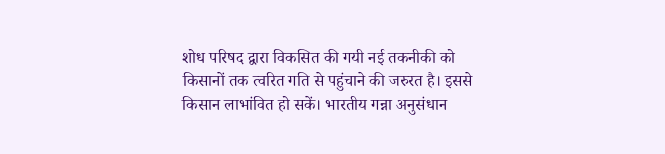शोध परिषद द्वारा विकसित की गयी नई तकनीकी को किसानों तक त्वरित गति से पहुंचाने की जरुरत है। इससे किसान लाभांवित हो सकें। भारतीय गन्ना अनुसंधान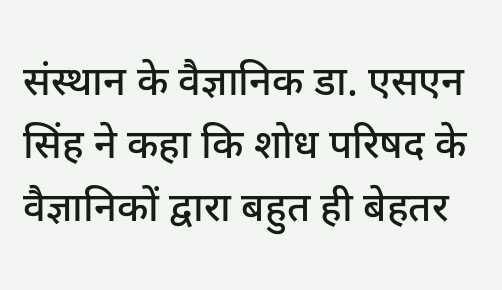संस्थान के वैज्ञानिक डा. एसएन सिंह ने कहा कि शोध परिषद के वैज्ञानिकों द्वारा बहुत ही बेहतर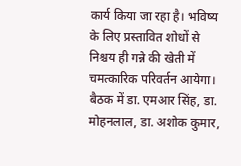कार्य किया जा रहा है। भविष्य के लिए प्रस्तावित शोधों से निश्चय ही गन्ने की खेती में चमत्कारिक परिवर्तन आयेगा। बैठक में डा. एमआर सिंह, डा. मोहनलाल, डा. अशोक कुमार,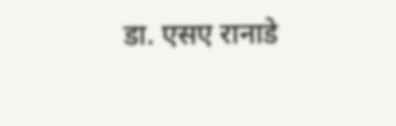डा. एसए रानाडे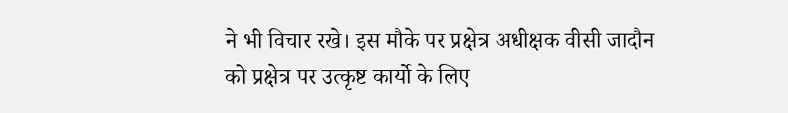ने भी विचार रखे। इस मौके पर प्रक्षेत्र अधीक्षक वीसी जादौन को प्रक्षेत्र पर उत्कृष्ट कार्यो के लिए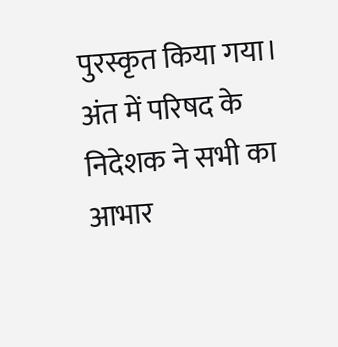पुरस्कृत किया गया। अंत में परिषद के निदेशक ने सभी का आभार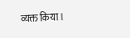व्यक्त किया।